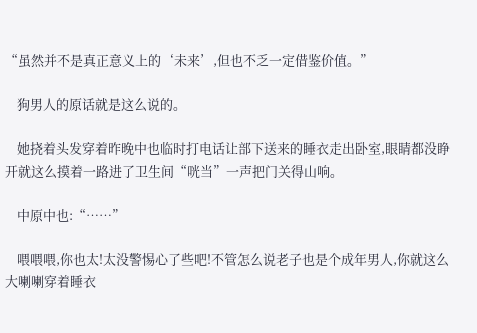“虽然并不是真正意义上的‘未来’,但也不乏一定借鉴价值。”

    狗男人的原话就是这么说的。

    她挠着头发穿着昨晚中也临时打电话让部下送来的睡衣走出卧室,眼睛都没睁开就这么摸着一路进了卫生间“咣当”一声把门关得山响。

    中原中也:“……”

    喂喂喂,你也太!太没警惕心了些吧!不管怎么说老子也是个成年男人,你就这么大喇喇穿着睡衣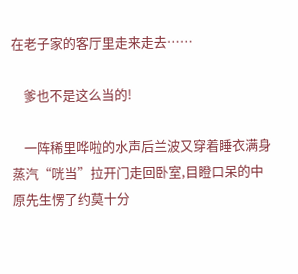在老子家的客厅里走来走去……

    爹也不是这么当的!

    一阵稀里哗啦的水声后兰波又穿着睡衣满身蒸汽“咣当”拉开门走回卧室,目瞪口呆的中原先生愣了约莫十分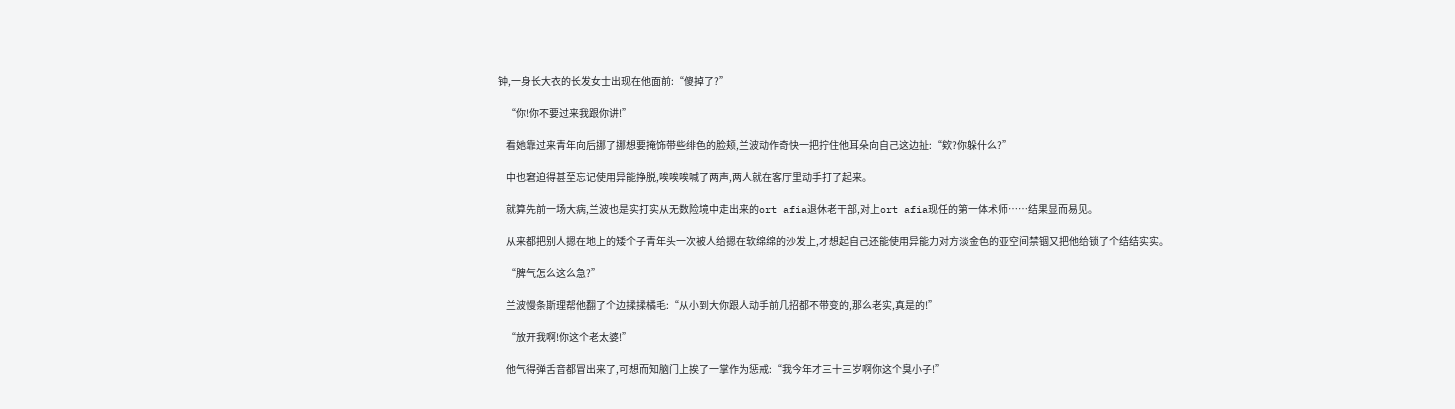钟,一身长大衣的长发女士出现在他面前:“傻掉了?”

    “你!你不要过来我跟你讲!”

    看她靠过来青年向后挪了挪想要掩饰带些绯色的脸颊,兰波动作奇快一把拧住他耳朵向自己这边扯:“欸?你躲什么?”

    中也窘迫得甚至忘记使用异能挣脱,唉唉唉喊了两声,两人就在客厅里动手打了起来。

    就算先前一场大病,兰波也是实打实从无数险境中走出来的ort afia退休老干部,对上ort afia现任的第一体术师……结果显而易见。

    从来都把别人摁在地上的矮个子青年头一次被人给摁在软绵绵的沙发上,才想起自己还能使用异能力对方淡金色的亚空间禁锢又把他给锁了个结结实实。

    “脾气怎么这么急?”

    兰波慢条斯理帮他翻了个边揉揉橘毛:“从小到大你跟人动手前几招都不带变的,那么老实,真是的!”

    “放开我啊!你这个老太婆!”

    他气得弹舌音都冒出来了,可想而知脑门上挨了一掌作为惩戒:“我今年才三十三岁啊你这个臭小子!”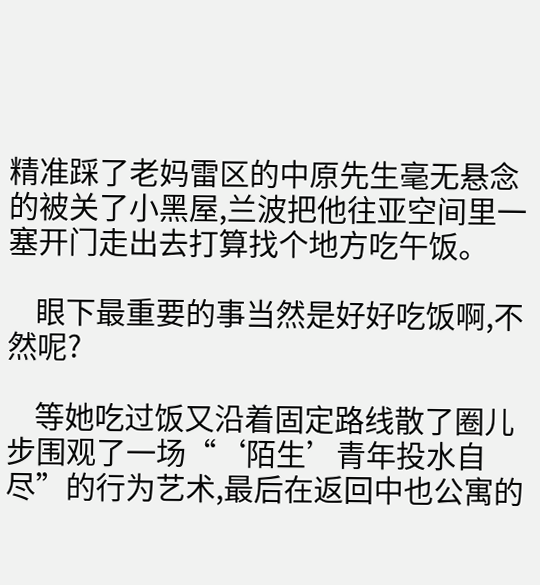精准踩了老妈雷区的中原先生毫无悬念的被关了小黑屋,兰波把他往亚空间里一塞开门走出去打算找个地方吃午饭。

    眼下最重要的事当然是好好吃饭啊,不然呢?

    等她吃过饭又沿着固定路线散了圈儿步围观了一场“‘陌生’青年投水自尽”的行为艺术,最后在返回中也公寓的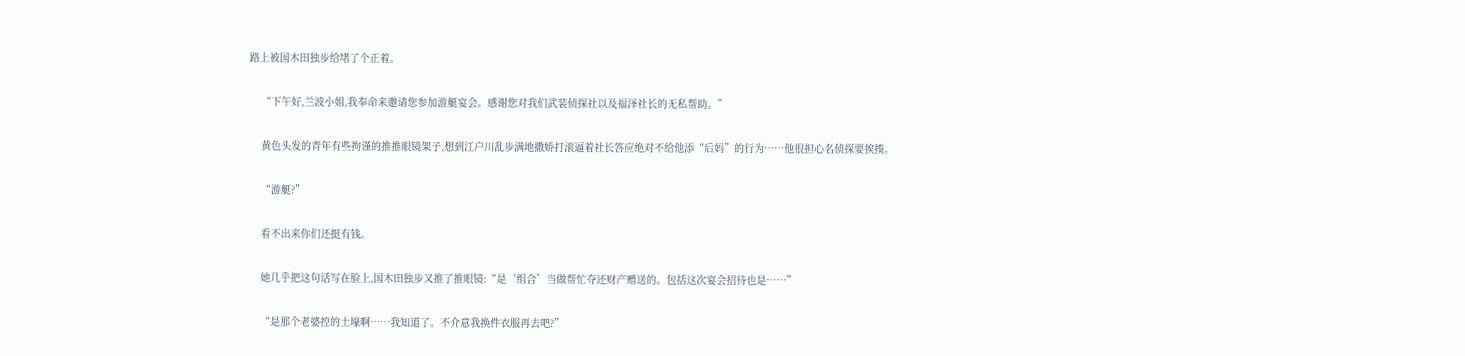路上被国木田独步给堵了个正着。

    “下午好,兰波小姐,我奉命来邀请您参加游艇宴会。感谢您对我们武装侦探社以及福泽社长的无私帮助。”

    黄色头发的青年有些拘谨的推推眼镜架子,想到江户川乱步满地撒娇打滚逼着社长答应绝对不给他添“后妈”的行为……他很担心名侦探要挨揍。

    “游艇?”

    看不出来你们还挺有钱。

    她几乎把这句话写在脸上,国木田独步又推了推眼镜:“是‘组合’当做帮忙夺还财产赠送的。包括这次宴会招待也是……”

    “是那个老婆控的土壕啊……我知道了。不介意我换件衣服再去吧?”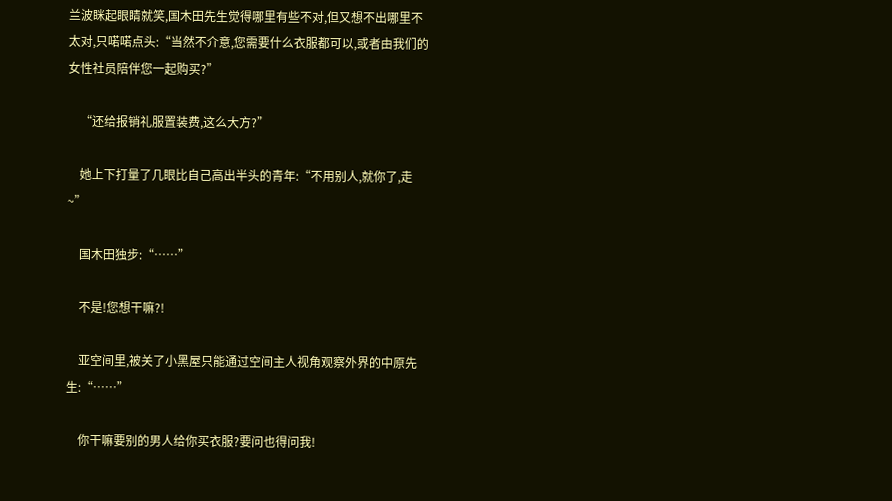兰波眯起眼睛就笑,国木田先生觉得哪里有些不对,但又想不出哪里不太对,只喏喏点头:“当然不介意,您需要什么衣服都可以,或者由我们的女性社员陪伴您一起购买?”

    “还给报销礼服置装费,这么大方?”

    她上下打量了几眼比自己高出半头的青年:“不用别人,就你了,走~”

    国木田独步:“……”

    不是!您想干嘛?!

    亚空间里,被关了小黑屋只能通过空间主人视角观察外界的中原先生:“……”

    你干嘛要别的男人给你买衣服?要问也得问我!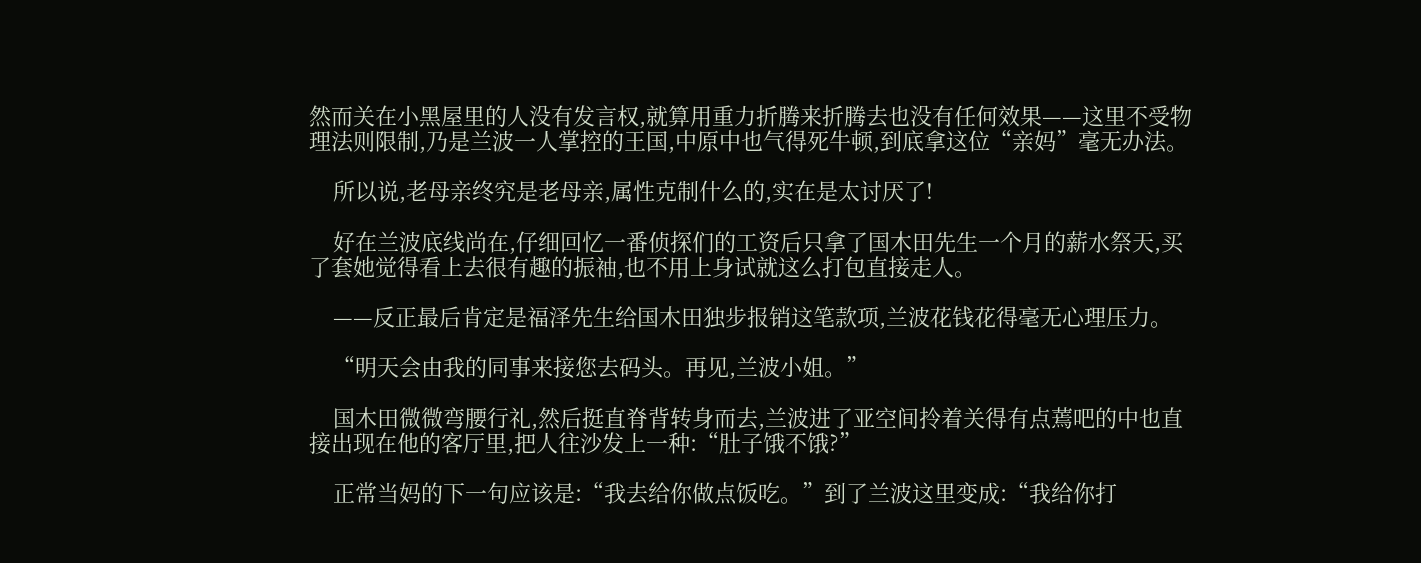然而关在小黑屋里的人没有发言权,就算用重力折腾来折腾去也没有任何效果——这里不受物理法则限制,乃是兰波一人掌控的王国,中原中也气得死牛顿,到底拿这位“亲妈”毫无办法。

    所以说,老母亲终究是老母亲,属性克制什么的,实在是太讨厌了!

    好在兰波底线尚在,仔细回忆一番侦探们的工资后只拿了国木田先生一个月的薪水祭天,买了套她觉得看上去很有趣的振袖,也不用上身试就这么打包直接走人。

    ——反正最后肯定是福泽先生给国木田独步报销这笔款项,兰波花钱花得毫无心理压力。

    “明天会由我的同事来接您去码头。再见,兰波小姐。”

    国木田微微弯腰行礼,然后挺直脊背转身而去,兰波进了亚空间拎着关得有点蔫吧的中也直接出现在他的客厅里,把人往沙发上一种:“肚子饿不饿?”

    正常当妈的下一句应该是:“我去给你做点饭吃。”到了兰波这里变成:“我给你打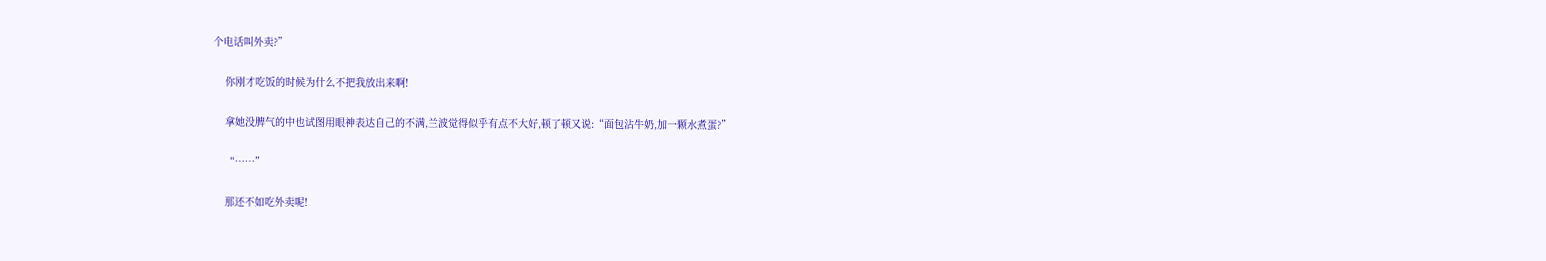个电话叫外卖?”

    你刚才吃饭的时候为什么不把我放出来啊!

    拿她没脾气的中也试图用眼神表达自己的不满,兰波觉得似乎有点不大好,顿了顿又说:“面包沾牛奶,加一颗水煮蛋?”

    “……”

    那还不如吃外卖呢!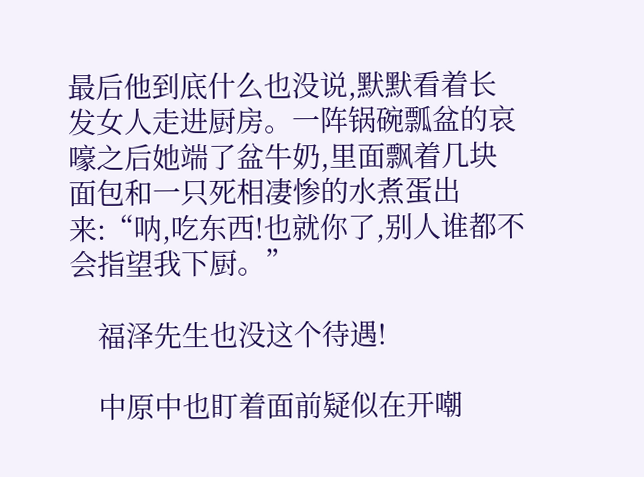最后他到底什么也没说,默默看着长发女人走进厨房。一阵锅碗瓢盆的哀嚎之后她端了盆牛奶,里面飘着几块面包和一只死相凄惨的水煮蛋出来:“呐,吃东西!也就你了,别人谁都不会指望我下厨。”

    福泽先生也没这个待遇!

    中原中也盯着面前疑似在开嘲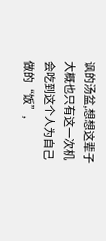讽的汤盆,想想这辈子大概也只有这一次机会吃到这个人为自己做的“饭”,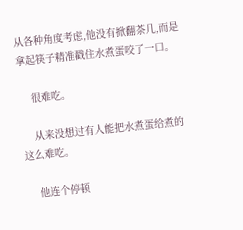从各种角度考虑,他没有掀翻茶几,而是拿起筷子精准戳住水煮蛋咬了一口。

    很难吃。

    从来没想过有人能把水煮蛋给煮的这么难吃。

    他连个停顿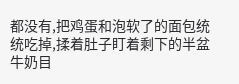都没有,把鸡蛋和泡软了的面包统统吃掉,揉着肚子盯着剩下的半盆牛奶目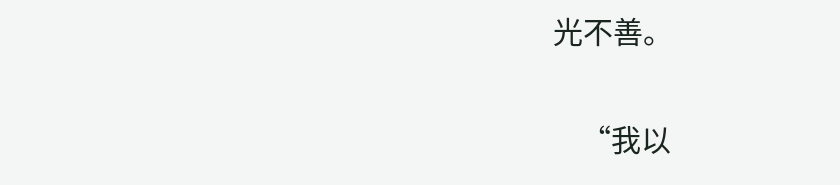光不善。

    “我以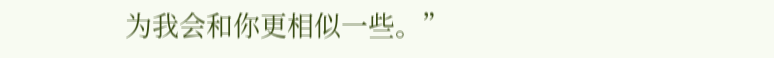为我会和你更相似一些。”